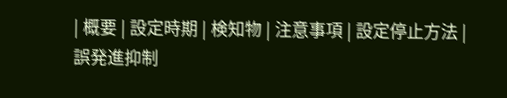| 概要 | 設定時期 | 検知物 | 注意事項 | 設定停止方法 |
誤発進抑制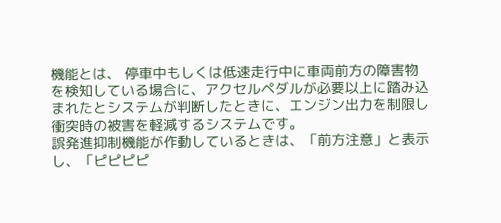機能とは、 停車中もしくは低速走行中に車両前方の障害物を検知している場合に、アクセルペダルが必要以上に踏み込まれたとシステムが判断したときに、エンジン出力を制限し衝突時の被害を軽減するシステムです。
誤発進抑制機能が作動しているときは、「前方注意」と表示し、「ピピピピ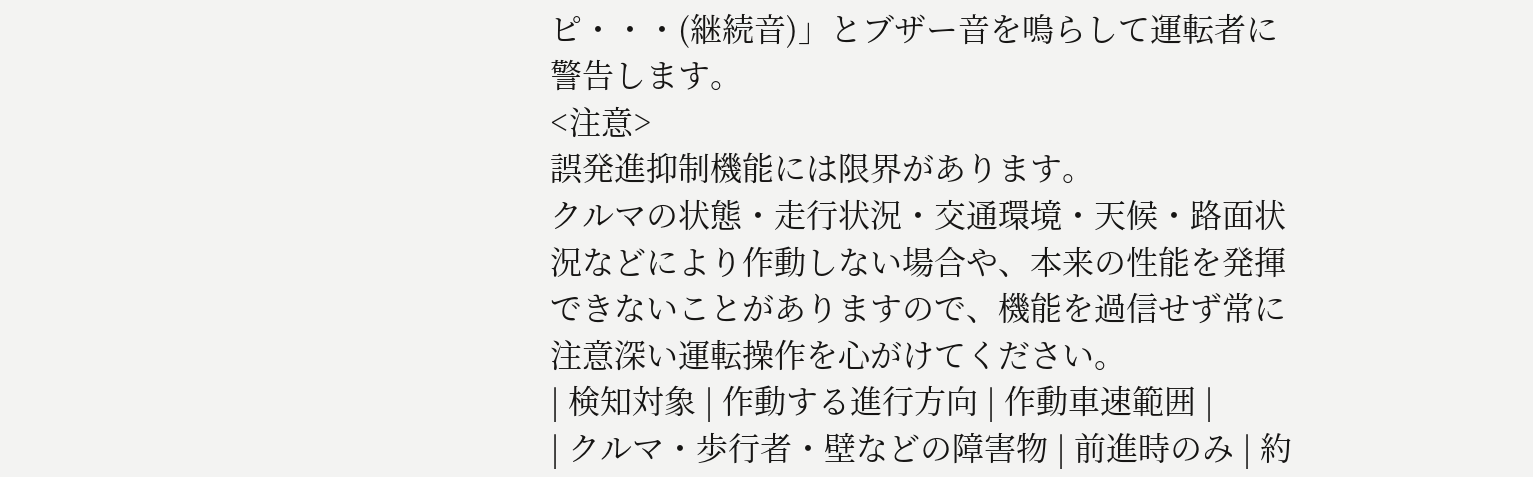ピ・・・(継続音)」とブザー音を鳴らして運転者に警告します。
<注意>
誤発進抑制機能には限界があります。
クルマの状態・走行状況・交通環境・天候・路面状況などにより作動しない場合や、本来の性能を発揮できないことがありますので、機能を過信せず常に注意深い運転操作を心がけてください。
| 検知対象 | 作動する進行方向 | 作動車速範囲 |
| クルマ・歩行者・壁などの障害物 | 前進時のみ | 約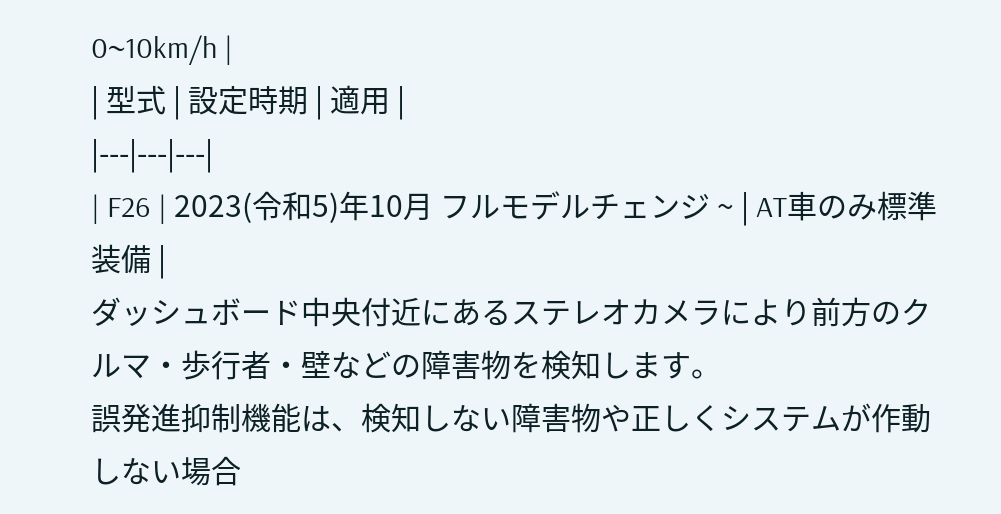0~10km/h |
| 型式 | 設定時期 | 適用 |
|---|---|---|
| F26 | 2023(令和5)年10月 フルモデルチェンジ ~ | AT車のみ標準装備 |
ダッシュボード中央付近にあるステレオカメラにより前方のクルマ・歩行者・壁などの障害物を検知します。
誤発進抑制機能は、検知しない障害物や正しくシステムが作動しない場合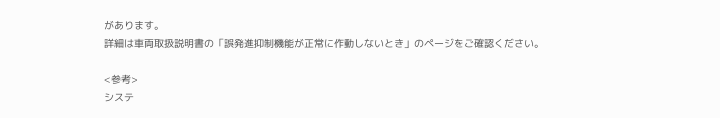があります。
詳細は車両取扱説明書の「誤発進抑制機能が正常に作動しないとき」のページをご確認ください。

<参考>
システ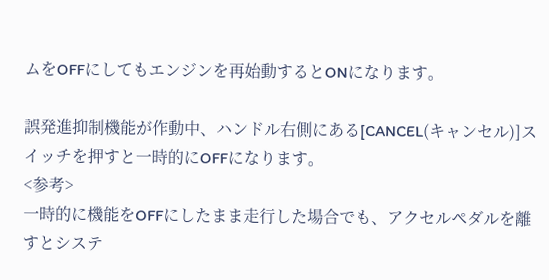ムをOFFにしてもエンジンを再始動するとONになります。

誤発進抑制機能が作動中、ハンドル右側にある[CANCEL(キャンセル)]スイッチを押すと一時的にOFFになります。
<参考>
一時的に機能をOFFにしたまま走行した場合でも、アクセルペダルを離すとシステ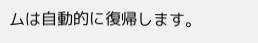ムは自動的に復帰します。